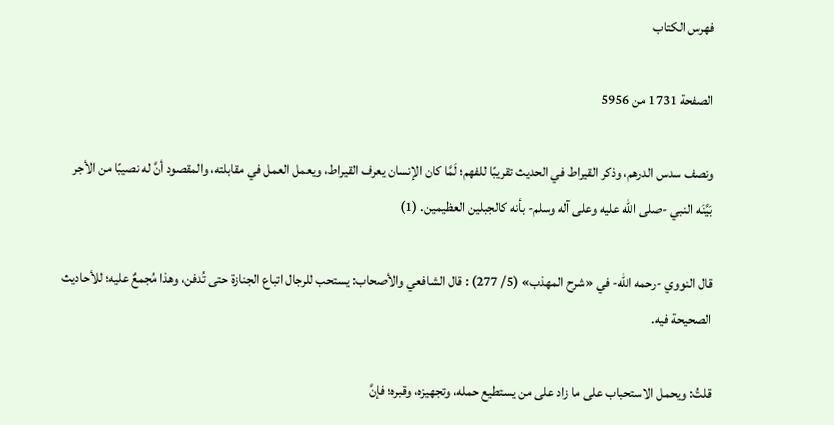فهرس الكتاب

الصفحة 1731 من 5956

ونصف سدس الدرهم، وذكر القيراط في الحديث تقريبًا للفهم؛ لَمَّا كان الإنسان يعرف القيراط، ويعمل العمل في مقابلته، والمقصود أنَّ له نصيبًا من الأجر بَيَّنَه النبي -صلى الله عليه وعلى آله وسلم- بأنه كالجبلين العظيمين. (1)

قال النووي -رحمه الله- في «شرح المهذب» (5/ 277) : قال الشافعي والأصحاب: يستحب للرجال اتباع الجنازة حتى تُدفن، وهذا مُجمعٌ عليه؛ للأحاديث الصحيحة فيه.

قلتُ: ويحمل الاستحباب على ما زاد على من يستطيع حمله، وتجهيزه، وقبره؛ فإنَّ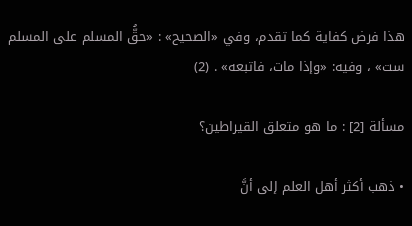هذا فرض كفاية كما تقدم، وفي «الصحيح» : «حقُّ المسلم على المسلم ست» ، وفيه: «وإذا مات، فاتبعه» . (2)

مسألة [2] : ما هو متعلق القيراطين؟

• ذهب أكثر أهل العلم إلى أنَّ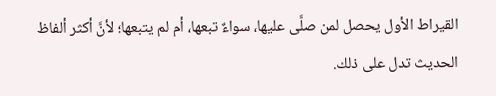القيراط الأول يحصل لمن صلَّى عليها، سواءٌ تبعها، أم لم يتبعها؛ لأنَّ أكثر ألفاظ الحديث تدل على ذلك.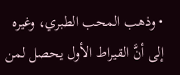• وذهب المحب الطبري، وغيره إلى أنَّ القيراط الأول يحصل لمن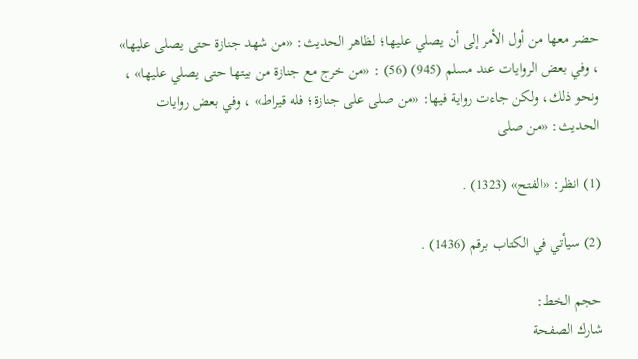حضر معها من أول الأمر إلى أن يصلي عليها؛ لظاهر الحديث: «من شهد جنازة حتى يصلى عليها» ، وفي بعض الروايات عند مسلم (945) (56) : «من خرج مع جنازة من بيتها حتى يصلي عليها» ، ونحو ذلك، ولكن جاءت رواية فيها: «من صلى على جنازة؛ فله قيراط» ، وفي بعض روايات الحديث: «من صلى

(1) انظر: «الفتح» (1323) .

(2) سيأتي في الكتاب برقم (1436) .

حجم الخط:
شارك الصفحة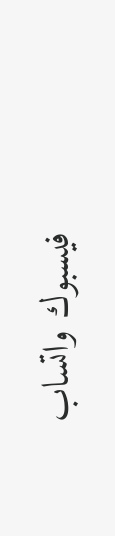فيسبوك واتساب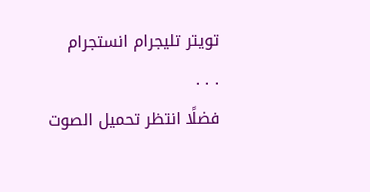تويتر تليجرام انستجرام
. . .
فضلًا انتظر تحميل الصوت